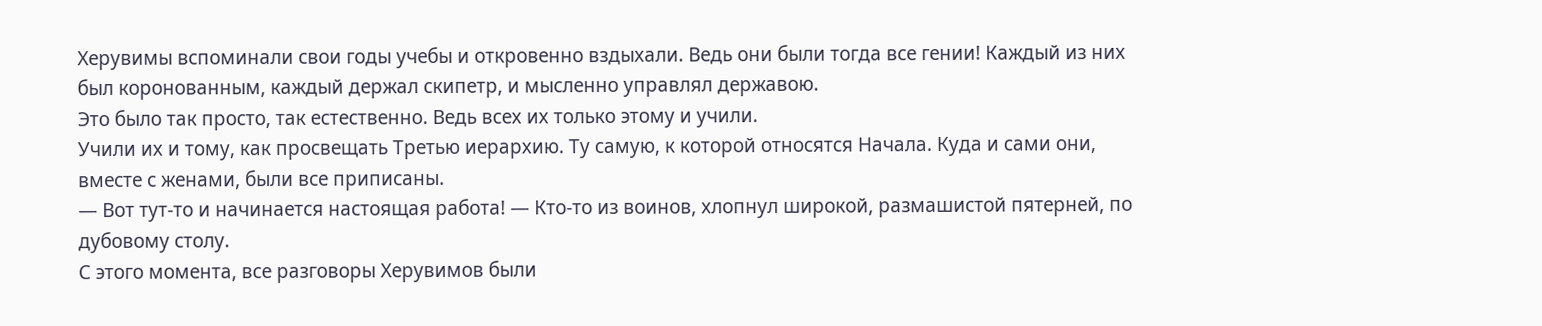Херувимы вспоминали свои годы учебы и откровенно вздыхали. Ведь они были тогда все гении! Каждый из них был коронованным, каждый держал скипетр, и мысленно управлял державою.
Это было так просто, так естественно. Ведь всех их только этому и учили.
Учили их и тому, как просвещать Третью иерархию. Ту самую, к которой относятся Начала. Куда и сами они, вместе с женами, были все приписаны.
— Вот тут-то и начинается настоящая работа! — Кто-то из воинов, хлопнул широкой, размашистой пятерней, по дубовому столу.
С этого момента, все разговоры Херувимов были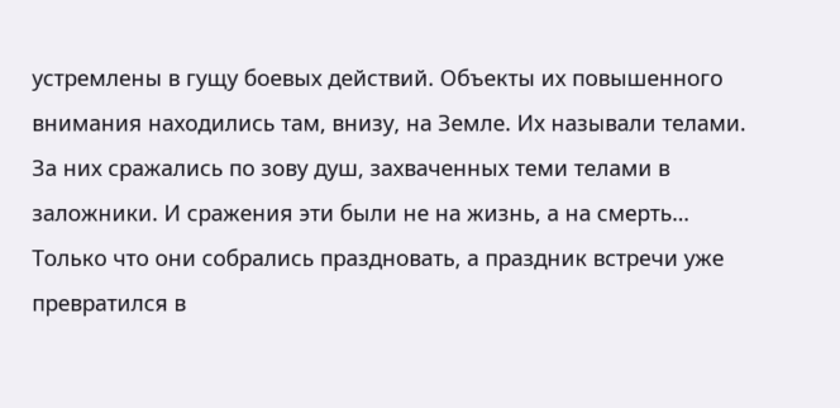устремлены в гущу боевых действий. Объекты их повышенного внимания находились там, внизу, на Земле. Их называли телами. За них сражались по зову душ, захваченных теми телами в заложники. И сражения эти были не на жизнь, а на смерть…
Только что они собрались праздновать, а праздник встречи уже превратился в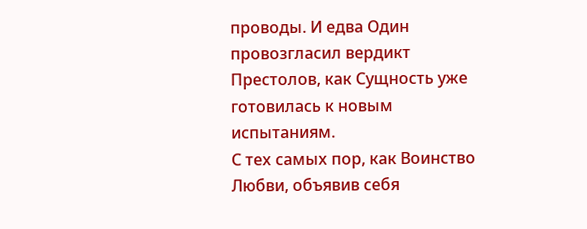проводы. И едва Один провозгласил вердикт Престолов, как Сущность уже готовилась к новым испытаниям.
С тех самых пор, как Воинство Любви, объявив себя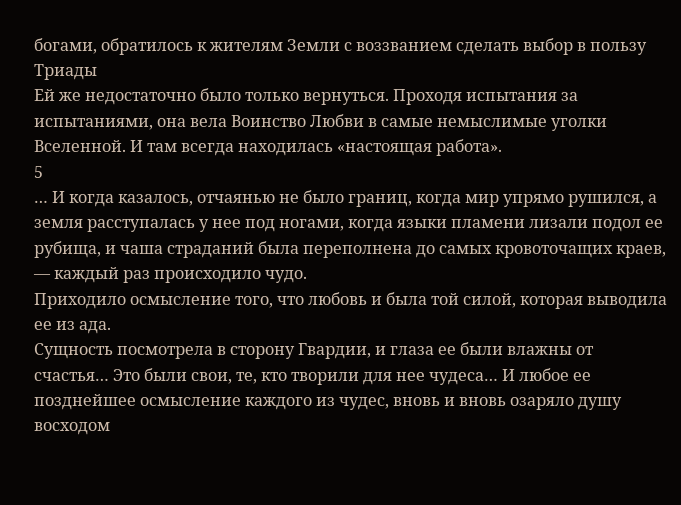богами, обратилось к жителям Земли с воззванием сделать выбор в пользу Триады
Ей же недостаточно было только вернуться. Проходя испытания за испытаниями, она вела Воинство Любви в самые немыслимые уголки Вселенной. И там всегда находилась «настоящая работа».
5
… И когда казалось, отчаянью не было границ, когда мир упрямо рушился, а земля расступалась у нее под ногами, когда языки пламени лизали подол ее рубища, и чаша страданий была переполнена до самых кровоточащих краев, — каждый раз происходило чудо.
Приходило осмысление того, что любовь и была той силой, которая выводила ее из ада.
Сущность посмотрела в сторону Гвардии, и глаза ее были влажны от счастья… Это были свои, те, кто творили для нее чудеса… И любое ее позднейшее осмысление каждого из чудес, вновь и вновь озаряло душу восходом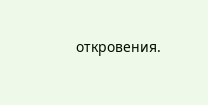откровения.